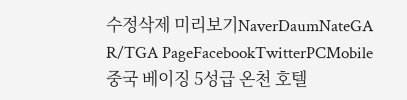수정삭제 미리보기NaverDaumNateGA R/TGA PageFacebookTwitterPCMobile중국 베이징 5성급 온천 호텔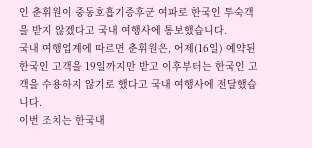인 춘휘원이 중동호흡기증후군 여파로 한국인 투숙객을 받지 않겠다고 국내 여행사에 통보했습니다.
국내 여행업계에 따르면 춘휘원은, 어제(16일) 예약된 한국인 고객을 19일까지만 받고 이후부터는 한국인 고객을 수용하지 않기로 했다고 국내 여행사에 전달했습니다.
이번 조치는 한국내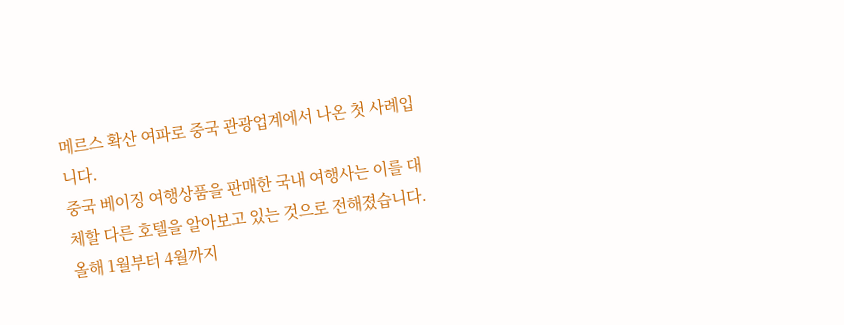메르스 확산 여파로 중국 관광업계에서 나온 첫 사례입니다.
중국 베이징 여행상품을 판매한 국내 여행사는 이를 대체할 다른 호텔을 알아보고 있는 것으로 전해졌습니다.
올해 1월부터 4월까지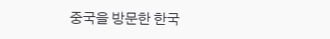중국을 방문한 한국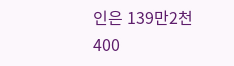인은 139만2천400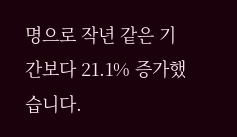명으로 작년 같은 기간보다 21.1% 증가했습니다.